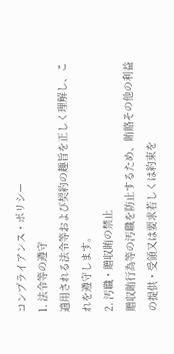コンプライアンス・ポリシー
1. 法令等の遵守
適用される法令等および契約の趣旨を正しく理解し、これを遵守します。
2. 汚職・贈収賄の禁止
贈収賄行為等の汚職を防止するため、賄賂その他の利益の提供・受領又は要求若しくは約束を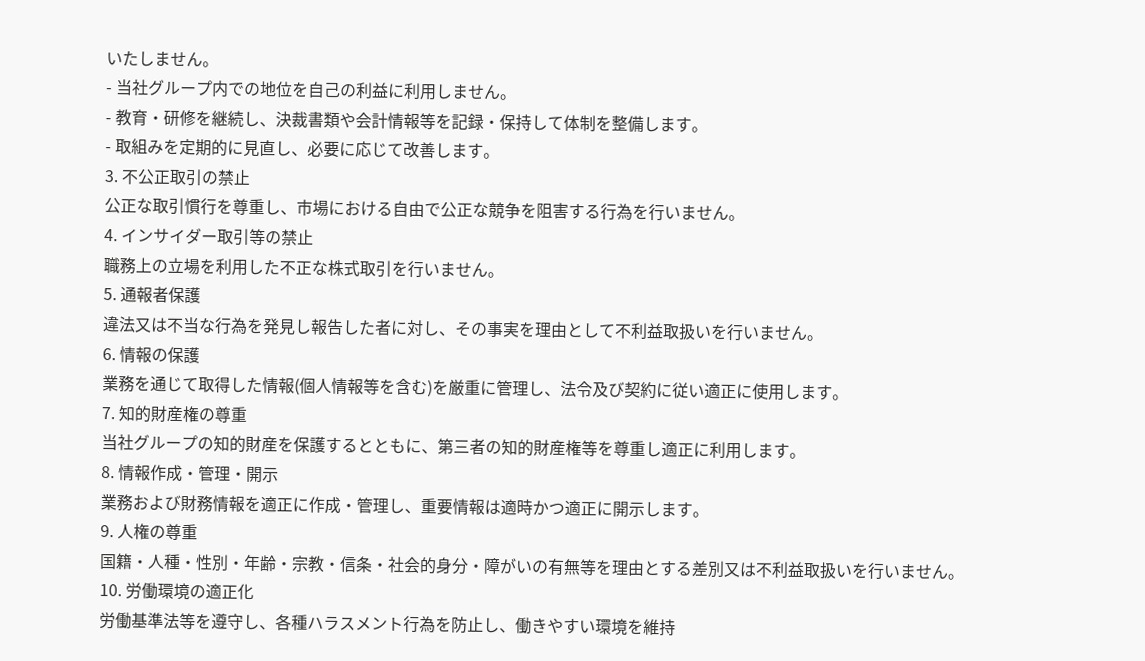いたしません。
- 当社グループ内での地位を自己の利益に利用しません。
- 教育・研修を継続し、決裁書類や会計情報等を記録・保持して体制を整備します。
- 取組みを定期的に見直し、必要に応じて改善します。
3. 不公正取引の禁止
公正な取引慣行を尊重し、市場における自由で公正な競争を阻害する行為を行いません。
4. インサイダー取引等の禁止
職務上の立場を利用した不正な株式取引を行いません。
5. 通報者保護
違法又は不当な行為を発見し報告した者に対し、その事実を理由として不利益取扱いを行いません。
6. 情報の保護
業務を通じて取得した情報(個人情報等を含む)を厳重に管理し、法令及び契約に従い適正に使用します。
7. 知的財産権の尊重
当社グループの知的財産を保護するとともに、第三者の知的財産権等を尊重し適正に利用します。
8. 情報作成・管理・開示
業務および財務情報を適正に作成・管理し、重要情報は適時かつ適正に開示します。
9. 人権の尊重
国籍・人種・性別・年齢・宗教・信条・社会的身分・障がいの有無等を理由とする差別又は不利益取扱いを行いません。
10. 労働環境の適正化
労働基準法等を遵守し、各種ハラスメント行為を防止し、働きやすい環境を維持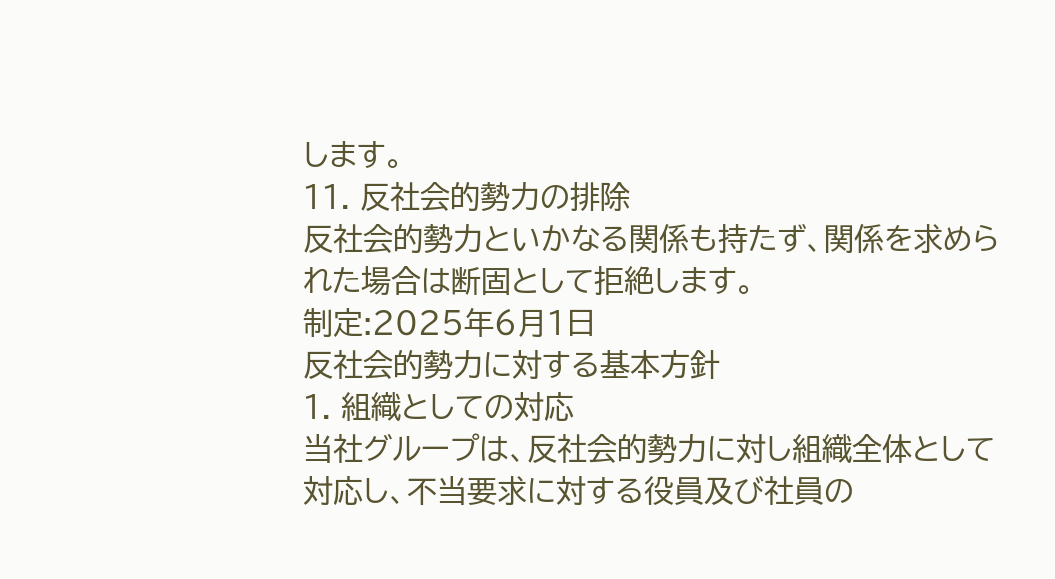します。
11. 反社会的勢力の排除
反社会的勢力といかなる関係も持たず、関係を求められた場合は断固として拒絶します。
制定:2025年6月1日
反社会的勢力に対する基本方針
1. 組織としての対応
当社グループは、反社会的勢力に対し組織全体として対応し、不当要求に対する役員及び社員の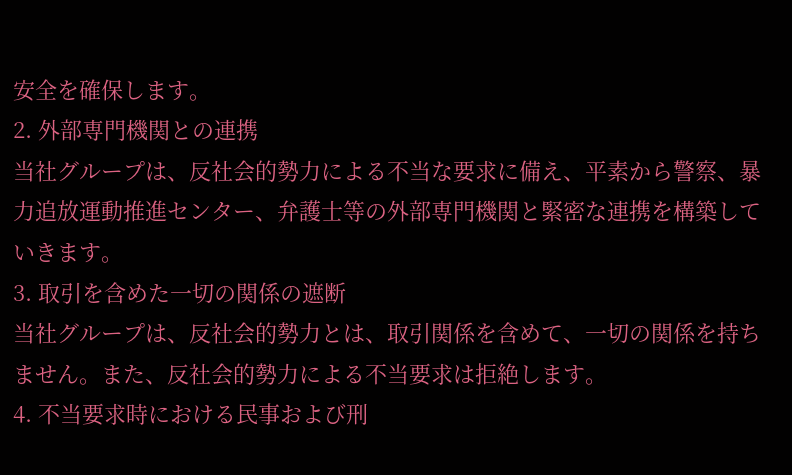安全を確保します。
2. 外部専門機関との連携
当社グループは、反社会的勢力による不当な要求に備え、平素から警察、暴力追放運動推進センター、弁護士等の外部専門機関と緊密な連携を構築していきます。
3. 取引を含めた一切の関係の遮断
当社グループは、反社会的勢力とは、取引関係を含めて、一切の関係を持ちません。また、反社会的勢力による不当要求は拒絶します。
4. 不当要求時における民事および刑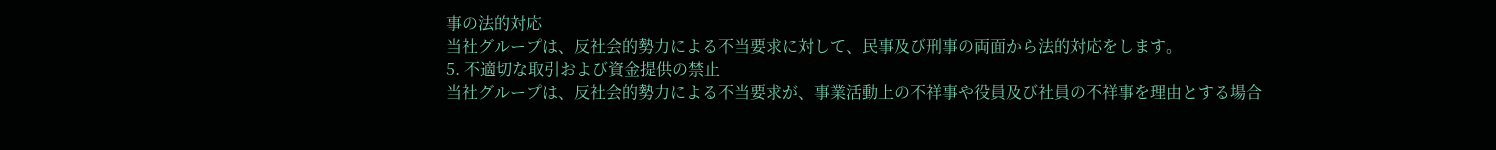事の法的対応
当社グループは、反社会的勢力による不当要求に対して、民事及び刑事の両面から法的対応をします。
5. 不適切な取引および資金提供の禁止
当社グループは、反社会的勢力による不当要求が、事業活動上の不祥事や役員及び社員の不祥事を理由とする場合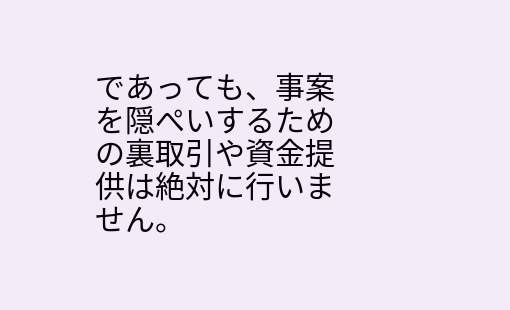であっても、事案を隠ぺいするための裏取引や資金提供は絶対に行いません。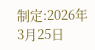制定:2026年3月25日